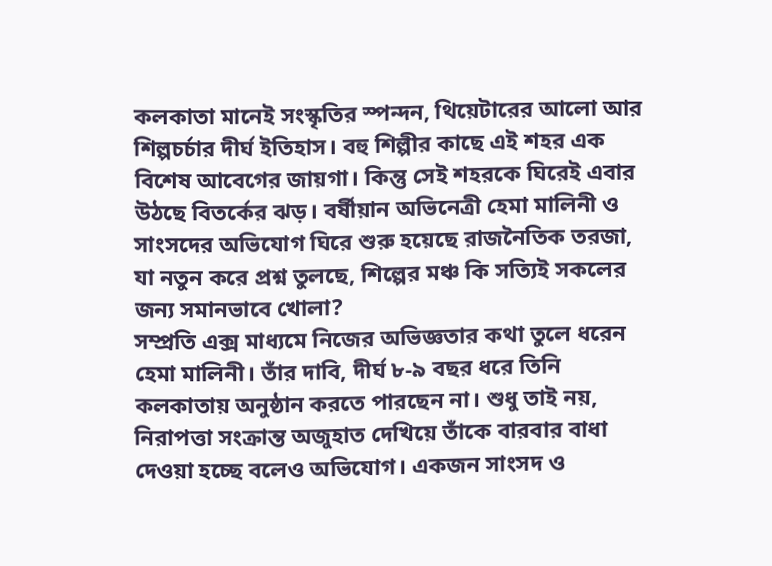কলকাতা মানেই সংস্কৃতির স্পন্দন, থিয়েটারের আলো আর শিল্পচর্চার দীর্ঘ ইতিহাস। বহু শিল্পীর কাছে এই শহর এক বিশেষ আবেগের জায়গা। কিন্তু সেই শহরকে ঘিরেই এবার উঠছে বিতর্কের ঝড়। বর্ষীয়ান অভিনেত্রী হেমা মালিনী ও সাংসদের অভিযোগ ঘিরে শুরু হয়েছে রাজনৈতিক তরজা, যা নতুন করে প্রশ্ন তুলছে, শিল্পের মঞ্চ কি সত্যিই সকলের জন্য সমানভাবে খোলা?
সম্প্রতি এক্স মাধ্যমে নিজের অভিজ্ঞতার কথা তুলে ধরেন হেমা মালিনী। তাঁর দাবি, দীর্ঘ ৮-৯ বছর ধরে তিনি কলকাতায় অনুষ্ঠান করতে পারছেন না। শুধু তাই নয়, নিরাপত্তা সংক্রান্ত অজুহাত দেখিয়ে তাঁকে বারবার বাধা দেওয়া হচ্ছে বলেও অভিযোগ। একজন সাংসদ ও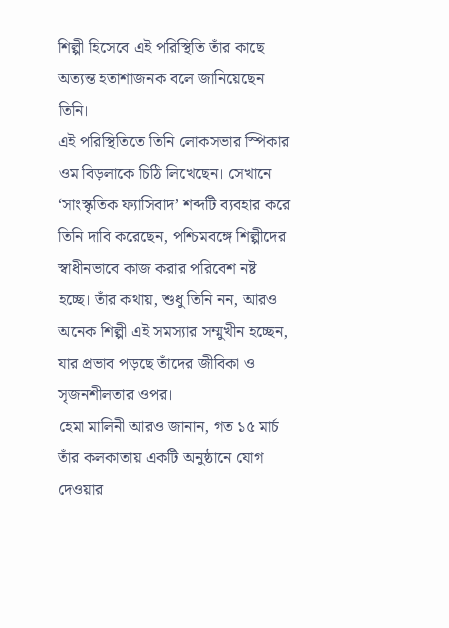শিল্পী হিসেবে এই পরিস্থিতি তাঁর কাছে অত্যন্ত হতাশাজনক বলে জানিয়েছেন তিনি।
এই পরিস্থিতিতে তিনি লোকসভার স্পিকার ওম বিড়লাকে চিঠি লিখেছেন। সেখানে ‘সাংস্কৃতিক ফ্যাসিবাদ’ শব্দটি ব্যবহার করে তিনি দাবি করেছেন, পশ্চিমবঙ্গে শিল্পীদের স্বাধীনভাবে কাজ করার পরিবেশ নষ্ট হচ্ছে। তাঁর কথায়, শুধু তিনি নন, আরও অনেক শিল্পী এই সমস্যার সম্মুখীন হচ্ছেন, যার প্রভাব পড়ছে তাঁদের জীবিকা ও সৃজনশীলতার ওপর।
হেমা মালিনী আরও জানান, গত ১৫ মার্চ তাঁর কলকাতায় একটি অনুষ্ঠানে যোগ দেওয়ার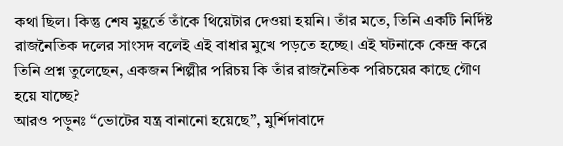কথা ছিল। কিন্তু শেষ মুহূর্তে তাঁকে থিয়েটার দেওয়া হয়নি। তাঁর মতে, তিনি একটি নির্দিষ্ট রাজনৈতিক দলের সাংসদ বলেই এই বাধার মুখে পড়তে হচ্ছে। এই ঘটনাকে কেন্দ্র করে তিনি প্রশ্ন তুলেছেন, একজন শিল্পীর পরিচয় কি তাঁর রাজনৈতিক পরিচয়ের কাছে গৌণ হয়ে যাচ্ছে?
আরও পড়ুনঃ “ভোটের যন্ত্র বানানো হয়েছে”, মুর্শিদাবাদে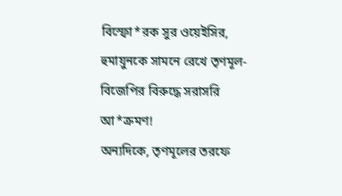বিস্ফো*রক সুর ওয়েইসির, হুমায়ুনকে সামনে রেখে তৃণমূল-বিজেপির বিরুদ্ধে সরাসরি আ*ক্রমণ!
অন্যদিকে, তৃণমূলের তরফে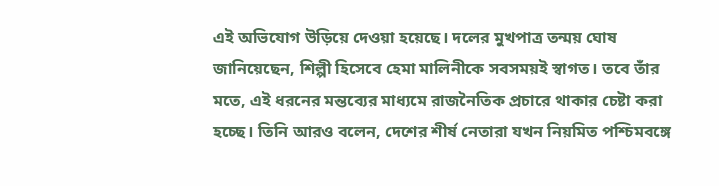এই অভিযোগ উড়িয়ে দেওয়া হয়েছে। দলের মুখপাত্র তন্ময় ঘোষ জানিয়েছেন, শিল্পী হিসেবে হেমা মালিনীকে সবসময়ই স্বাগত। তবে তাঁর মতে, এই ধরনের মন্তব্যের মাধ্যমে রাজনৈতিক প্রচারে থাকার চেষ্টা করা হচ্ছে। তিনি আরও বলেন, দেশের শীর্ষ নেতারা যখন নিয়মিত পশ্চিমবঙ্গে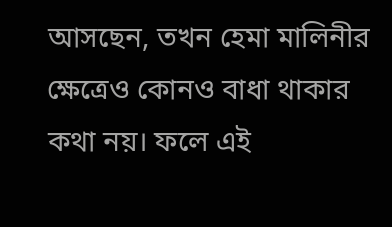আসছেন, তখন হেমা মালিনীর ক্ষেত্রেও কোনও বাধা থাকার কথা নয়। ফলে এই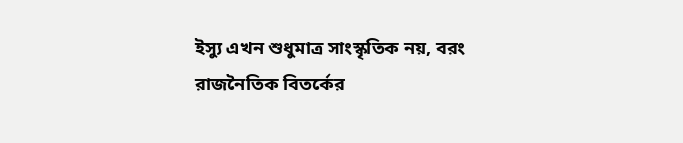ইস্যু এখন শুধুমাত্র সাংস্কৃতিক নয়, বরং রাজনৈতিক বিতর্কের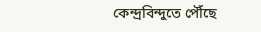কেন্দ্রবিন্দুতে পৌঁছে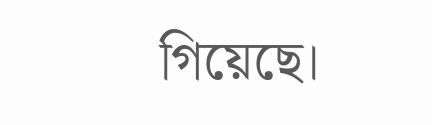গিয়েছে।